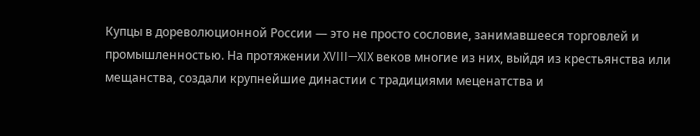Купцы в дореволюционной России — это не просто сословие, занимавшееся торговлей и промышленностью. На протяжении XVIII—XIX веков многие из них, выйдя из крестьянства или мещанства, создали крупнейшие династии с традициями меценатства и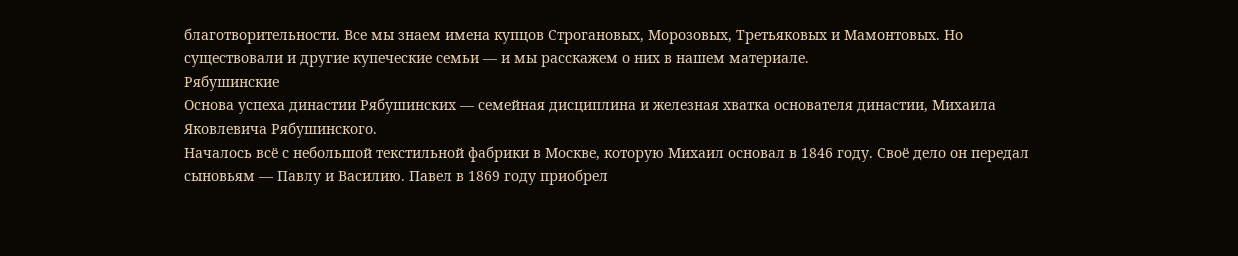благотворительности. Все мы знаем имена купцов Строгановых, Морозовых, Третьяковых и Мамонтовых. Но существовали и другие купеческие семьи — и мы расскажем о них в нашем материале.
Рябушинские
Основа успеха династии Рябушинских — семейная дисциплина и железная хватка основателя династии, Михаила Яковлевича Рябушинского.
Началось всё с небольшой текстильной фабрики в Москве, которую Михаил основал в 1846 году. Своё дело он передал сыновьям — Павлу и Василию. Павел в 1869 году приобрел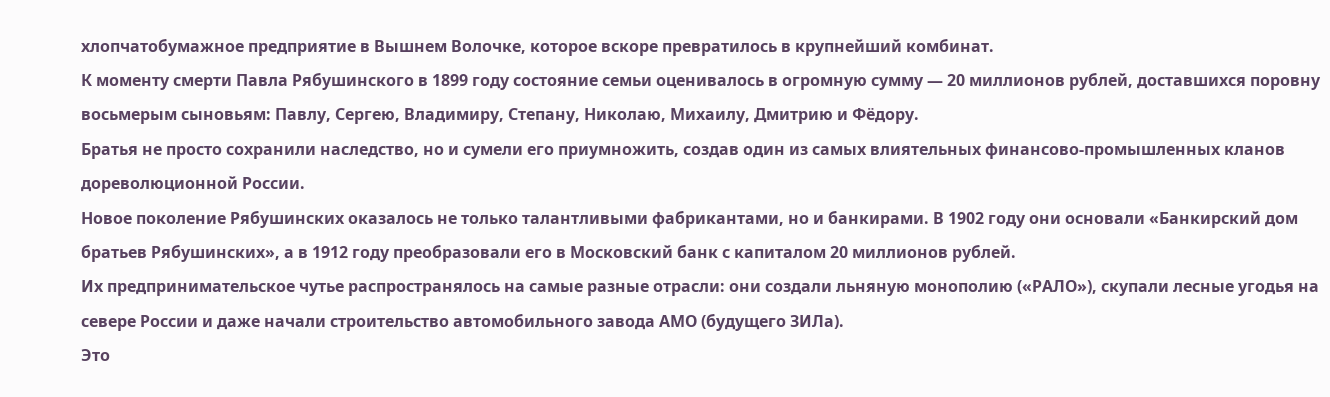хлопчатобумажное предприятие в Вышнем Волочке, которое вскоре превратилось в крупнейший комбинат.
К моменту смерти Павла Рябушинского в 1899 году состояние семьи оценивалось в огромную сумму — 20 миллионов рублей, доставшихся поровну восьмерым сыновьям: Павлу, Сергею, Владимиру, Степану, Николаю, Михаилу, Дмитрию и Фёдору.
Братья не просто сохранили наследство, но и сумели его приумножить, создав один из самых влиятельных финансово-промышленных кланов дореволюционной России.
Новое поколение Рябушинских оказалось не только талантливыми фабрикантами, но и банкирами. В 1902 году они основали «Банкирский дом братьев Рябушинских», а в 1912 году преобразовали его в Московский банк с капиталом 20 миллионов рублей.
Их предпринимательское чутье распространялось на самые разные отрасли: они создали льняную монополию («РАЛО»), скупали лесные угодья на севере России и даже начали строительство автомобильного завода АМО (будущего ЗИЛа).
Это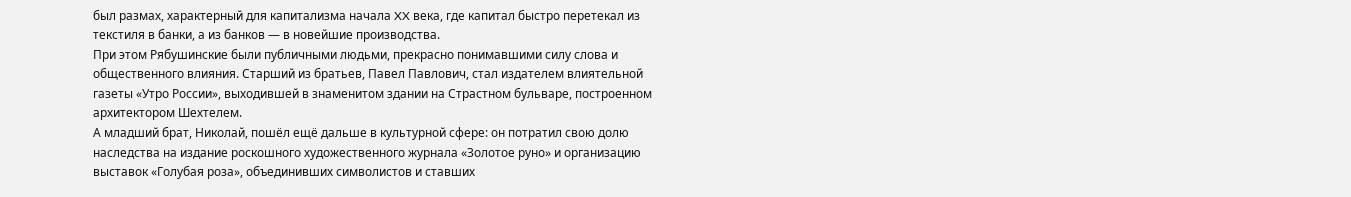был размах, характерный для капитализма начала XX века, где капитал быстро перетекал из текстиля в банки, а из банков — в новейшие производства.
При этом Рябушинские были публичными людьми, прекрасно понимавшими силу слова и общественного влияния. Старший из братьев, Павел Павлович, стал издателем влиятельной газеты «Утро России», выходившей в знаменитом здании на Страстном бульваре, построенном архитектором Шехтелем.
А младший брат, Николай, пошёл ещё дальше в культурной сфере: он потратил свою долю наследства на издание роскошного художественного журнала «Золотое руно» и организацию выставок «Голубая роза», объединивших символистов и ставших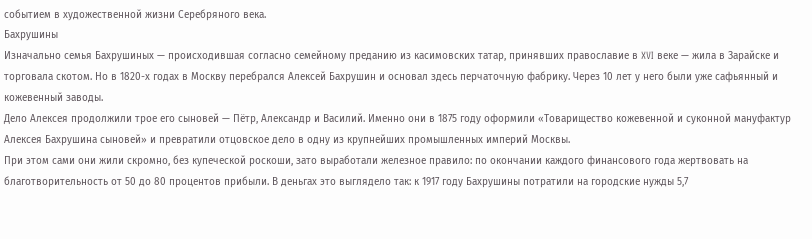событием в художественной жизни Серебряного века.
Бахрушины
Изначально семья Бахрушиных — происходившая согласно семейному преданию из касимовских татар, принявших православие в XVI веке — жила в Зарайске и торговала скотом. Но в 1820-х годах в Москву перебрался Алексей Бахрушин и основал здесь перчаточную фабрику. Через 10 лет у него были уже сафьянный и кожевенный заводы.
Дело Алексея продолжили трое его сыновей — Пётр, Александр и Василий. Именно они в 1875 году оформили «Товарищество кожевенной и суконной мануфактур Алексея Бахрушина сыновей» и превратили отцовское дело в одну из крупнейших промышленных империй Москвы.
При этом сами они жили скромно, без купеческой роскоши, зато выработали железное правило: по окончании каждого финансового года жертвовать на благотворительность от 50 до 80 процентов прибыли. В деньгах это выглядело так: к 1917 году Бахрушины потратили на городские нужды 5,7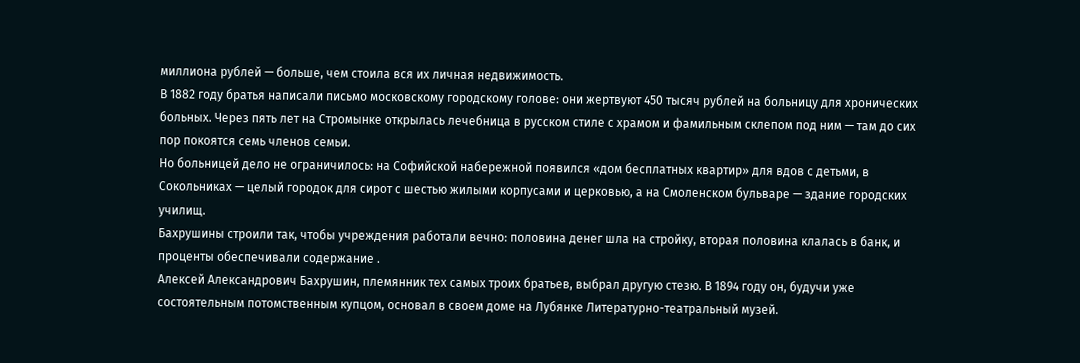миллиона рублей — больше, чем стоила вся их личная недвижимость.
В 1882 году братья написали письмо московскому городскому голове: они жертвуют 450 тысяч рублей на больницу для хронических больных. Через пять лет на Стромынке открылась лечебница в русском стиле с храмом и фамильным склепом под ним — там до сих пор покоятся семь членов семьи.
Но больницей дело не ограничилось: на Софийской набережной появился «дом бесплатных квартир» для вдов с детьми, в Сокольниках — целый городок для сирот с шестью жилыми корпусами и церковью, а на Смоленском бульваре — здание городских училищ.
Бахрушины строили так, чтобы учреждения работали вечно: половина денег шла на стройку, вторая половина клалась в банк, и проценты обеспечивали содержание .
Алексей Александрович Бахрушин, племянник тех самых троих братьев, выбрал другую стезю. В 1894 году он, будучи уже состоятельным потомственным купцом, основал в своем доме на Лубянке Литературно-театральный музей.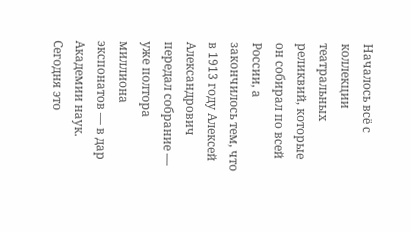Началось всё с коллекции театральных реликвий, которые он собирал по всей России, а закончилось тем, что в 1913 году Алексей Александрович передал собрание — уже полтора миллиона экспонатов — в дар Академии наук.
Сегодня это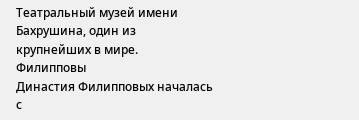Театральный музей имени Бахрушина, один из крупнейших в мире.
Филипповы
Династия Филипповых началась с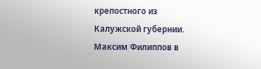крепостного из Калужской губернии. Максим Филиппов в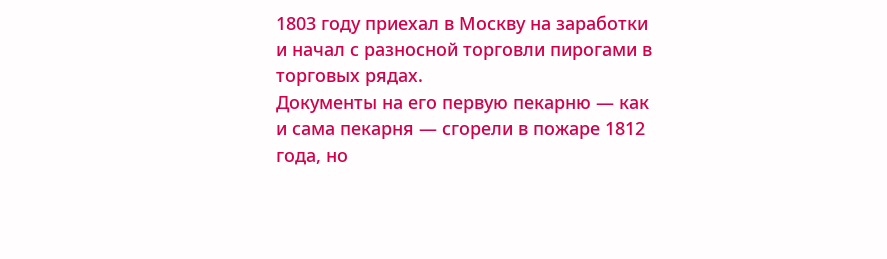1803 году приехал в Москву на заработки и начал с разносной торговли пирогами в торговых рядах.
Документы на его первую пекарню — как и сама пекарня — сгорели в пожаре 1812 года, но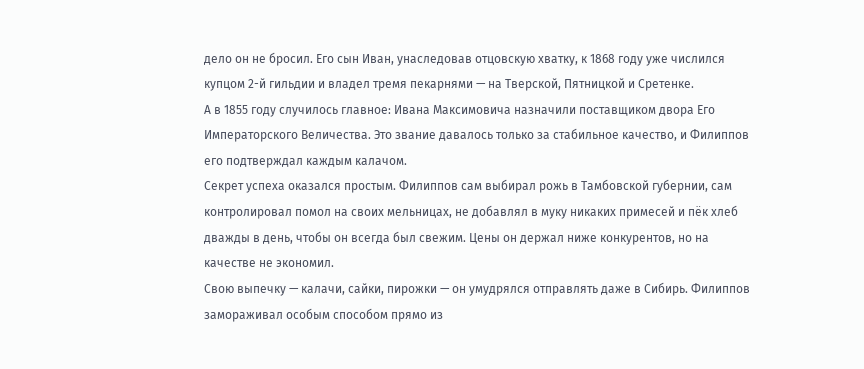дело он не бросил. Его сын Иван, унаследовав отцовскую хватку, к 1868 году уже числился купцом 2-й гильдии и владел тремя пекарнями — на Тверской, Пятницкой и Сретенке.
А в 1855 году случилось главное: Ивана Максимовича назначили поставщиком двора Его Императорского Величества. Это звание давалось только за стабильное качество, и Филиппов его подтверждал каждым калачом.
Секрет успеха оказался простым. Филиппов сам выбирал рожь в Тамбовской губернии, сам контролировал помол на своих мельницах, не добавлял в муку никаких примесей и пёк хлеб дважды в день, чтобы он всегда был свежим. Цены он держал ниже конкурентов, но на качестве не экономил.
Свою выпечку — калачи, сайки, пирожки — он умудрялся отправлять даже в Сибирь. Филиппов замораживал особым способом прямо из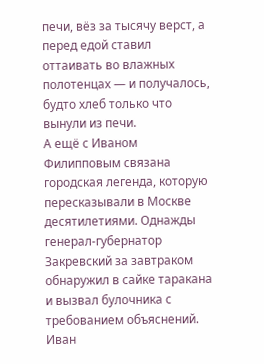печи, вёз за тысячу верст, а перед едой ставил оттаивать во влажных полотенцах — и получалось, будто хлеб только что вынули из печи.
А ещё с Иваном Филипповым связана городская легенда, которую пересказывали в Москве десятилетиями. Однажды генерал-губернатор Закревский за завтраком обнаружил в сайке таракана и вызвал булочника с требованием объяснений.
Иван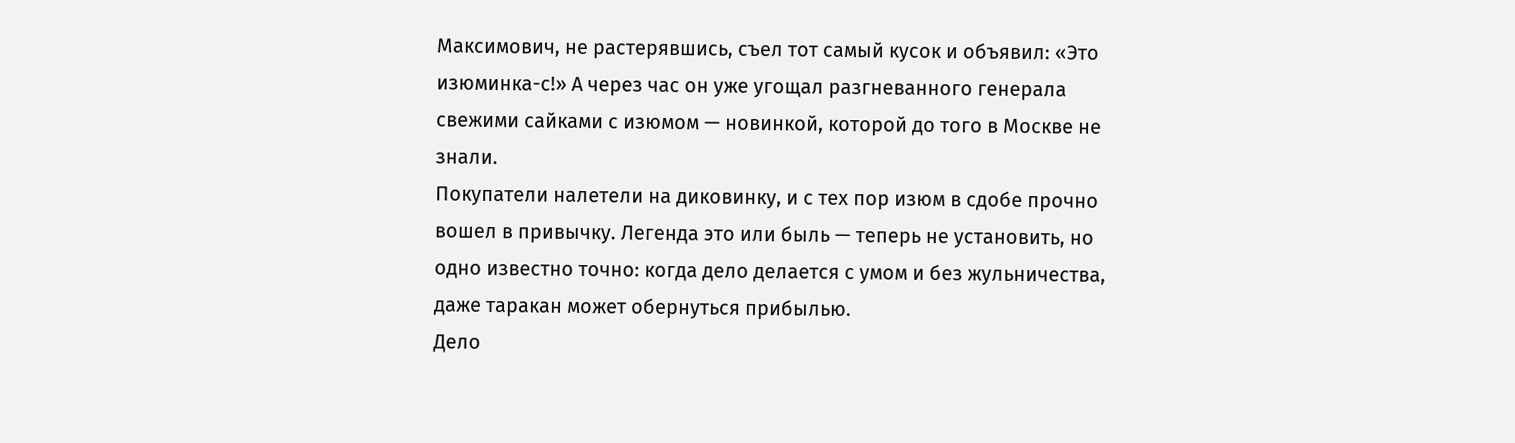Максимович, не растерявшись, съел тот самый кусок и объявил: «Это изюминка-с!» А через час он уже угощал разгневанного генерала свежими сайками с изюмом — новинкой, которой до того в Москве не знали.
Покупатели налетели на диковинку, и с тех пор изюм в сдобе прочно вошел в привычку. Легенда это или быль — теперь не установить, но одно известно точно: когда дело делается с умом и без жульничества, даже таракан может обернуться прибылью.
Дело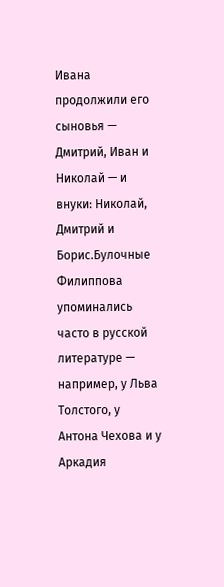Ивана продолжили его сыновья — Дмитрий, Иван и Николай — и внуки: Николай, Дмитрий и Борис.Булочные Филиппова упоминались часто в русской литературе — например, у Льва Толстого, у Антона Чехова и у Аркадия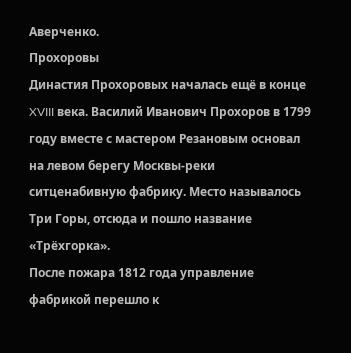Аверченко.
Прохоровы
Династия Прохоровых началась ещё в конце XVIII века. Василий Иванович Прохоров в 1799 году вместе с мастером Резановым основал на левом берегу Москвы-реки ситценабивную фабрику. Место называлось Три Горы, отсюда и пошло название «Трёхгорка».
После пожара 1812 года управление фабрикой перешло к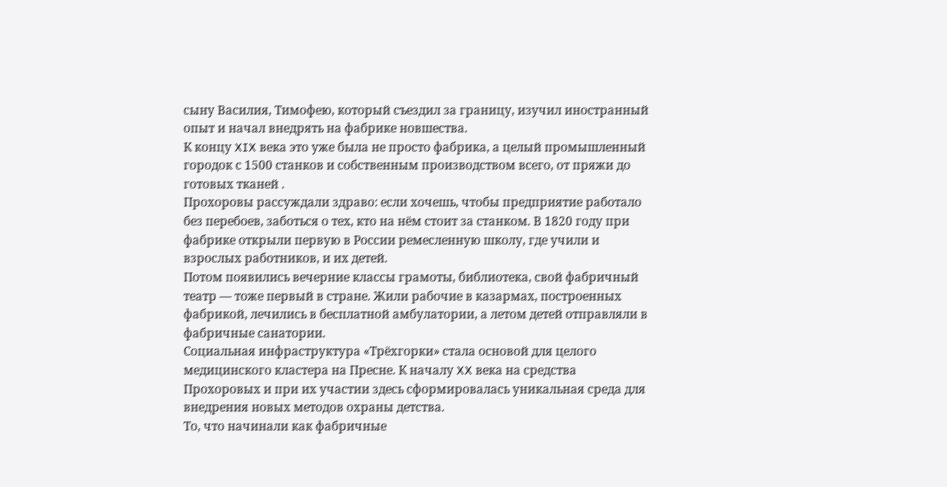сыну Василия, Тимофею, который съездил за границу, изучил иностранный опыт и начал внедрять на фабрике новшества.
К концу XIX века это уже была не просто фабрика, а целый промышленный городок с 1500 станков и собственным производством всего, от пряжи до готовых тканей .
Прохоровы рассуждали здраво: если хочешь, чтобы предприятие работало без перебоев, заботься о тех, кто на нём стоит за станком. В 1820 году при фабрике открыли первую в России ремесленную школу, где учили и взрослых работников, и их детей.
Потом появились вечерние классы грамоты, библиотека, свой фабричный театр — тоже первый в стране. Жили рабочие в казармах, построенных фабрикой, лечились в бесплатной амбулатории, а летом детей отправляли в фабричные санатории.
Социальная инфраструктура «Трёхгорки» стала основой для целого медицинского кластера на Пресне. К началу XX века на средства Прохоровых и при их участии здесь сформировалась уникальная среда для внедрения новых методов охраны детства.
То, что начинали как фабричные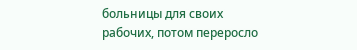больницы для своих рабочих, потом переросло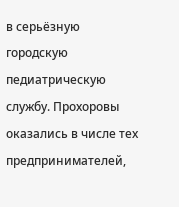в серьёзную городскую педиатрическую службу. Прохоровы оказались в числе тех предпринимателей,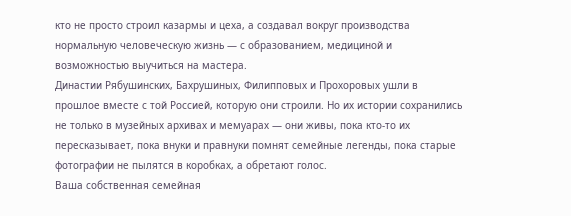кто не просто строил казармы и цеха, а создавал вокруг производства нормальную человеческую жизнь — с образованием, медициной и возможностью выучиться на мастера.
Династии Рябушинских, Бахрушиных, Филипповых и Прохоровых ушли в прошлое вместе с той Россией, которую они строили. Но их истории сохранились не только в музейных архивах и мемуарах — они живы, пока кто-то их пересказывает, пока внуки и правнуки помнят семейные легенды, пока старые фотографии не пылятся в коробках, а обретают голос.
Ваша собственная семейная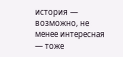история — возможно, не менее интересная — тоже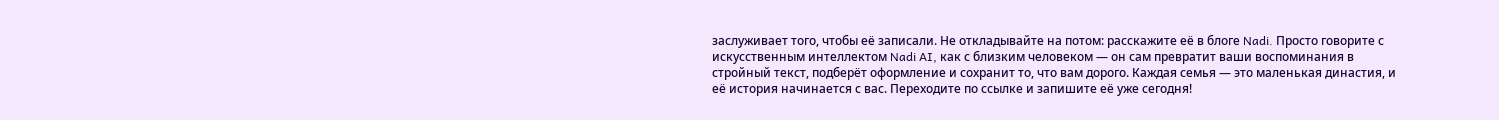заслуживает того, чтобы её записали. Не откладывайте на потом: расскажите её в блоге Nadi. Просто говорите с искусственным интеллектом Nadi AI, как с близким человеком — он сам превратит ваши воспоминания в стройный текст, подберёт оформление и сохранит то, что вам дорого. Каждая семья — это маленькая династия, и её история начинается с вас. Переходите по ссылке и запишите её уже сегодня!